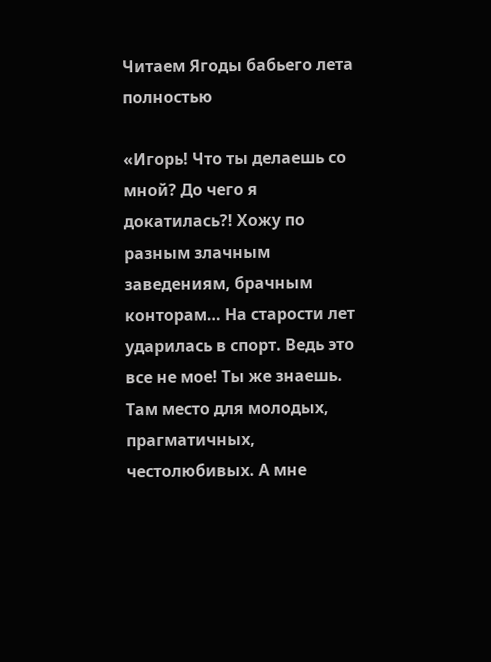Читаем Ягоды бабьего лета полностью

«Игорь! Что ты делаешь со мной? До чего я докатилась?! Хожу по разным злачным заведениям, брачным конторам… На старости лет ударилась в спорт. Ведь это все не мое! Ты же знаешь. Там место для молодых, прагматичных, честолюбивых. А мне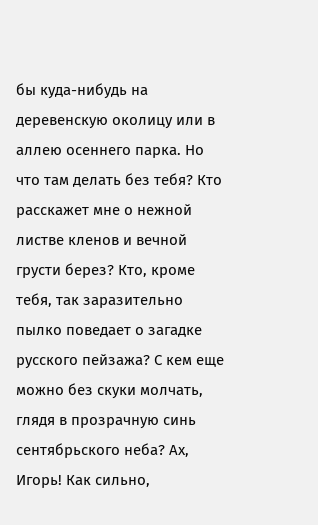бы куда-нибудь на деревенскую околицу или в аллею осеннего парка. Но что там делать без тебя? Кто расскажет мне о нежной листве кленов и вечной грусти берез? Кто, кроме тебя, так заразительно пылко поведает о загадке русского пейзажа? С кем еще можно без скуки молчать, глядя в прозрачную синь сентябрьского неба? Ах, Игорь! Как сильно,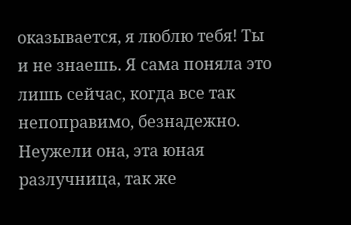оказывается, я люблю тебя! Ты и не знаешь. Я сама поняла это лишь сейчас, когда все так непоправимо, безнадежно. Неужели она, эта юная разлучница, так же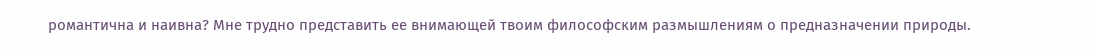романтична и наивна? Мне трудно представить ее внимающей твоим философским размышлениям о предназначении природы.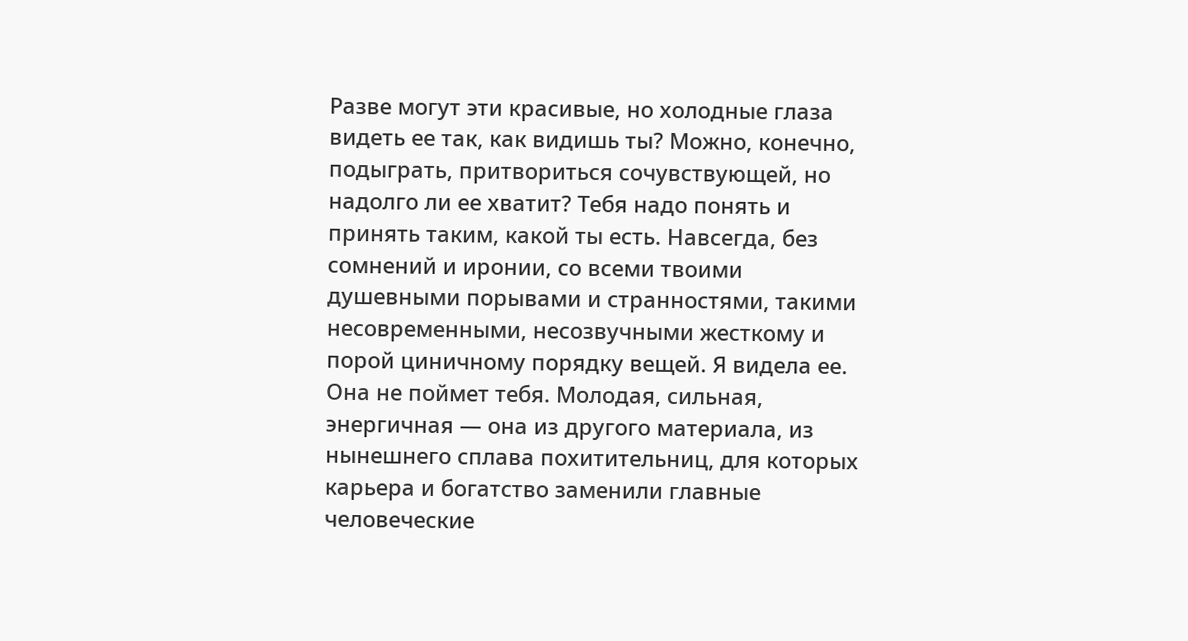Разве могут эти красивые, но холодные глаза видеть ее так, как видишь ты? Можно, конечно, подыграть, притвориться сочувствующей, но надолго ли ее хватит? Тебя надо понять и принять таким, какой ты есть. Навсегда, без сомнений и иронии, со всеми твоими душевными порывами и странностями, такими несовременными, несозвучными жесткому и порой циничному порядку вещей. Я видела ее. Она не поймет тебя. Молодая, сильная, энергичная — она из другого материала, из нынешнего сплава похитительниц, для которых карьера и богатство заменили главные человеческие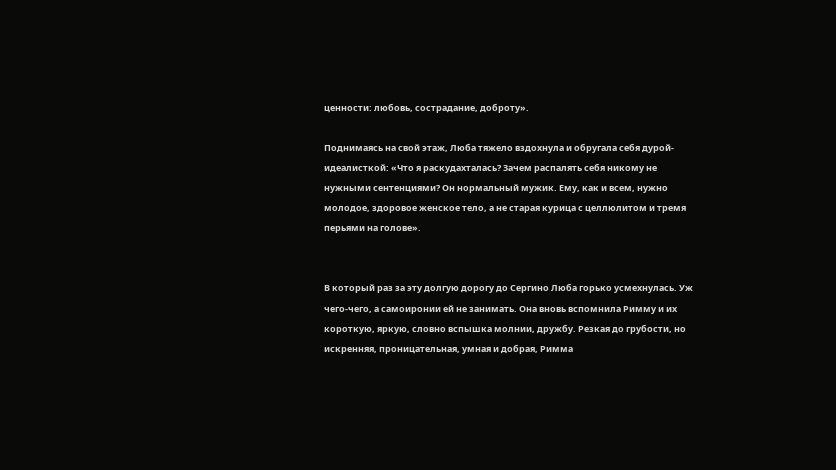ценности: любовь, сострадание, доброту».

Поднимаясь на свой этаж, Люба тяжело вздохнула и обругала себя дурой-идеалисткой: «Что я раскудахталась? Зачем распалять себя никому не нужными сентенциями? Он нормальный мужик. Ему, как и всем, нужно молодое, здоровое женское тело, а не старая курица с целлюлитом и тремя перьями на голове».


В который раз за эту долгую дорогу до Сергино Люба горько усмехнулась. Уж чего-чего, а самоиронии ей не занимать. Она вновь вспомнила Римму и их короткую, яркую, словно вспышка молнии, дружбу. Резкая до грубости, но искренняя, проницательная, умная и добрая, Римма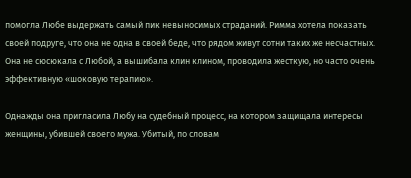помогла Любе выдержать самый пик невыносимых страданий. Римма хотела показать своей подруге, что она не одна в своей беде, что рядом живут сотни таких же несчастных. Она не сюсюкала с Любой, а вышибала клин клином, проводила жесткую, но часто очень эффективную «шоковую терапию».

Однажды она пригласила Любу на судебный процесс, на котором защищала интересы женщины, убившей своего мужа. Убитый, по словам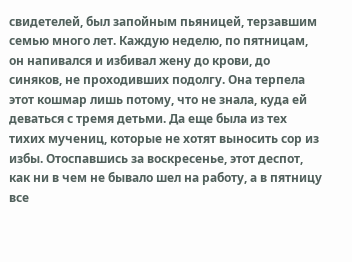свидетелей, был запойным пьяницей, терзавшим семью много лет. Каждую неделю, по пятницам, он напивался и избивал жену до крови, до синяков, не проходивших подолгу. Она терпела этот кошмар лишь потому, что не знала, куда ей деваться с тремя детьми. Да еще была из тех тихих мучениц, которые не хотят выносить сор из избы. Отоспавшись за воскресенье, этот деспот, как ни в чем не бывало шел на работу, а в пятницу все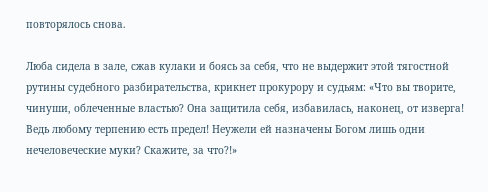повторялось снова.

Люба сидела в зале, сжав кулаки и боясь за себя, что не выдержит этой тягостной рутины судебного разбирательства, крикнет прокурору и судьям: «Что вы творите, чинуши, облеченные властью? Она защитила себя, избавилась, наконец, от изверга! Ведь любому терпению есть предел! Неужели ей назначены Богом лишь одни нечеловеческие муки? Скажите, за что?!»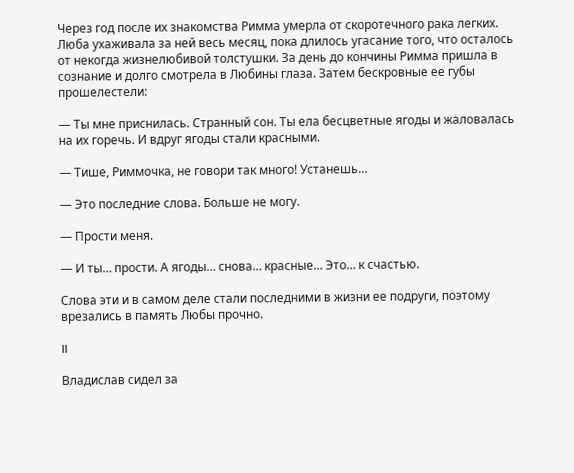Через год после их знакомства Римма умерла от скоротечного рака легких. Люба ухаживала за ней весь месяц, пока длилось угасание того, что осталось от некогда жизнелюбивой толстушки. За день до кончины Римма пришла в сознание и долго смотрела в Любины глаза. Затем бескровные ее губы прошелестели:

— Ты мне приснилась. Странный сон. Ты ела бесцветные ягоды и жаловалась на их горечь. И вдруг ягоды стали красными.

— Тише, Риммочка, не говори так много! Устанешь…

— Это последние слова. Больше не могу.

— Прости меня.

— И ты… прости. А ягоды… снова… красные… Это… к счастью.

Слова эти и в самом деле стали последними в жизни ее подруги, поэтому врезались в память Любы прочно.

II

Владислав сидел за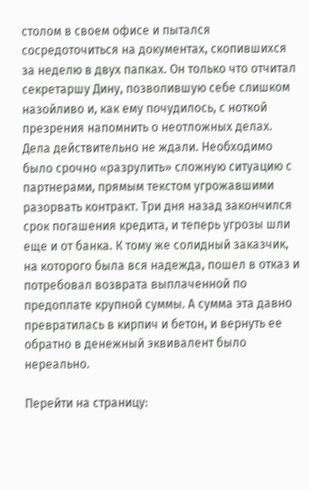столом в своем офисе и пытался сосредоточиться на документах, скопившихся за неделю в двух папках. Он только что отчитал секретаршу Дину, позволившую себе слишком назойливо и, как ему почудилось, с ноткой презрения напомнить о неотложных делах. Дела действительно не ждали. Необходимо было срочно «разрулить» сложную ситуацию с партнерами, прямым текстом угрожавшими разорвать контракт. Три дня назад закончился срок погашения кредита, и теперь угрозы шли еще и от банка. К тому же солидный заказчик, на которого была вся надежда, пошел в отказ и потребовал возврата выплаченной по предоплате крупной суммы. А сумма эта давно превратилась в кирпич и бетон, и вернуть ее обратно в денежный эквивалент было нереально.

Перейти на страницу: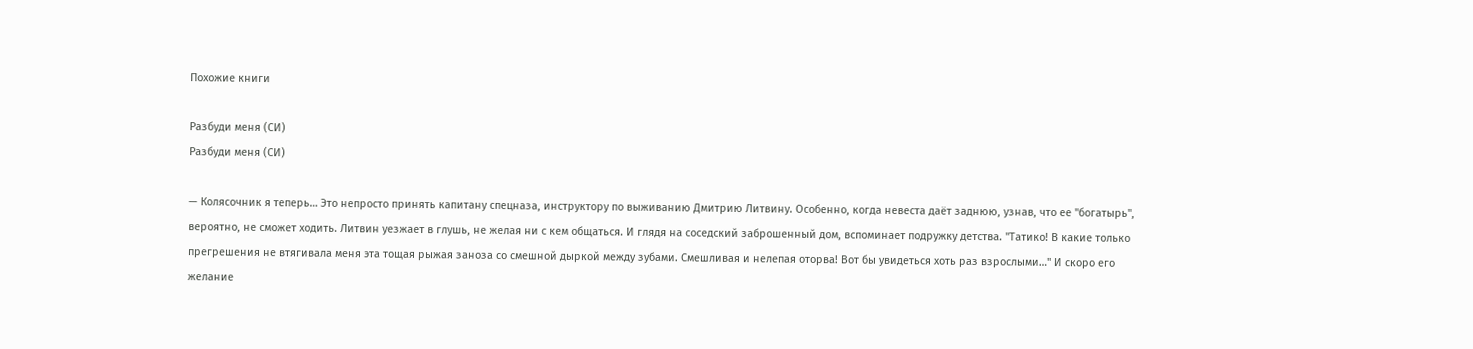Похожие книги

Разбуди меня (СИ)
Разбуди меня (СИ)

— Колясочник я теперь… Это непросто принять капитану спецназа, инструктору по выживанию Дмитрию Литвину. Особенно, когда невеста даёт заднюю, узнав, что ее "богатырь", вероятно, не сможет ходить. Литвин уезжает в глушь, не желая ни с кем общаться. И глядя на соседский заброшенный дом, вспоминает подружку детства. "Татико! В какие только прегрешения не втягивала меня эта тощая рыжая заноза со смешной дыркой между зубами. Смешливая и нелепая оторва! Вот бы увидеться хоть раз взрослыми…" И скоро его желание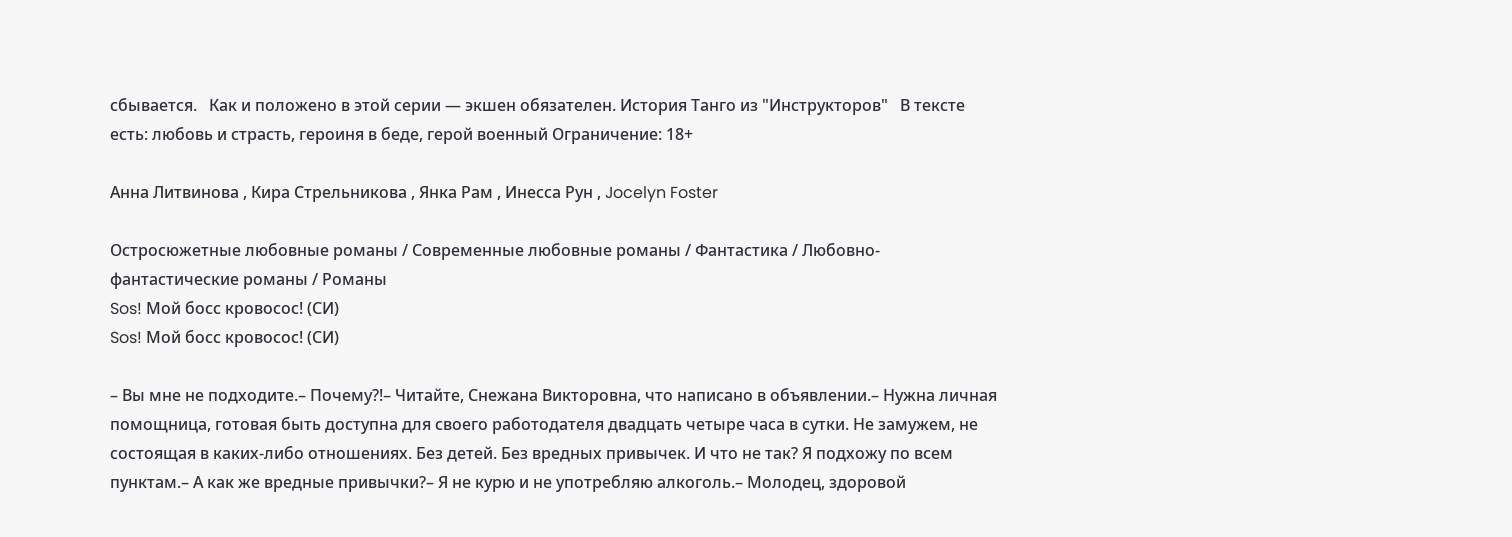сбывается.   Как и положено в этой серии — экшен обязателен. История Танго из "Инструкторов"   В тексте есть: любовь и страсть, героиня в беде, герой военный Ограничение: 18+

Анна Литвинова , Кира Стрельникова , Янка Рам , Инесса Рун , Jocelyn Foster

Остросюжетные любовные романы / Современные любовные романы / Фантастика / Любовно-фантастические романы / Романы
Sos! Мой босс кровосос! (СИ)
Sos! Мой босс кровосос! (СИ)

– Вы мне не подходите.– Почему?!– Читайте, Снежана Викторовна, что написано в объявлении.– Нужна личная помощница, готовая быть доступна для своего работодателя двадцать четыре часа в сутки. Не замужем, не состоящая в каких-либо отношениях. Без детей. Без вредных привычек. И что не так? Я подхожу по всем пунктам.– А как же вредные привычки?– Я не курю и не употребляю алкоголь.– Молодец, здоровой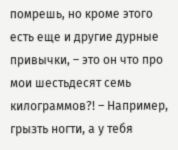помрешь, но кроме этого есть еще и другие дурные привычки, – это он что про мои шестьдесят семь килограммов?! – Например, грызть ногти, а у тебя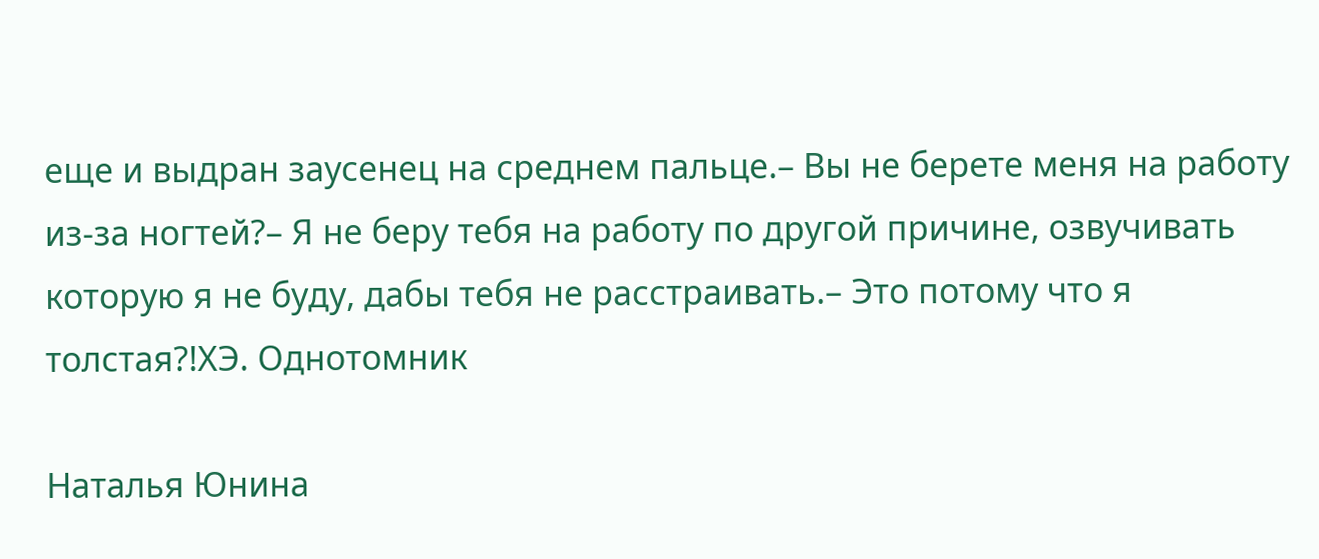еще и выдран заусенец на среднем пальце.– Вы не берете меня на работу из-за ногтей?– Я не беру тебя на работу по другой причине, озвучивать которую я не буду, дабы тебя не расстраивать.– Это потому что я толстая?!ХЭ. Однотомник

Наталья Юнина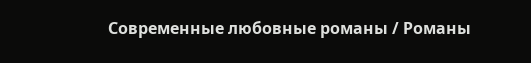Современные любовные романы / Романы